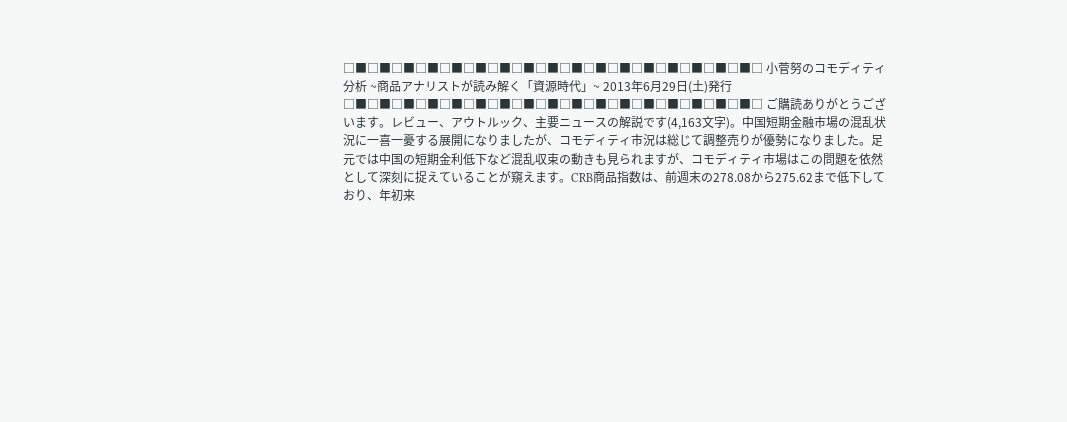□■□■□■□■□■□■□■□■□■□■□■□■□■□■□■□■□■□ 小菅努のコモディティ分析 ~商品アナリストが読み解く「資源時代」~ 2013年6月29日(土)発行 □■□■□■□■□■□■□■□■□■□■□■□■□■□■□■□■□■□ ご購読ありがとうございます。レビュー、アウトルック、主要ニュースの解説です(4,163文字)。中国短期金融市場の混乱状況に一喜一憂する展開になりましたが、コモディティ市況は総じて調整売りが優勢になりました。足元では中国の短期金利低下など混乱収束の動きも見られますが、コモディティ市場はこの問題を依然として深刻に捉えていることが窺えます。CRB商品指数は、前週末の278.08から275.62まで低下しており、年初来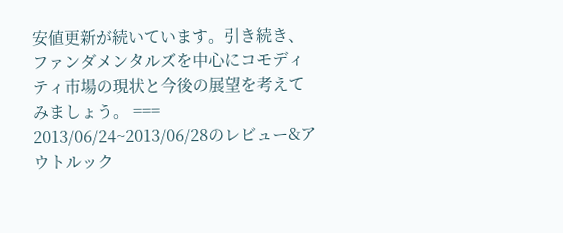安値更新が続いています。引き続き、ファンダメンタルズを中心にコモディティ市場の現状と今後の展望を考えてみましょう。 === 2013/06/24~2013/06/28のレビュー&アウトルック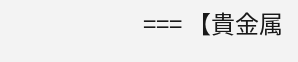=== 【貴金属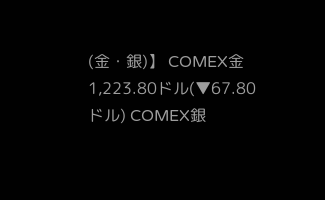(金・銀)】 COMEX金 1,223.80ドル(▼67.80ドル) COMEX銀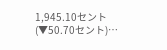1,945.10セント(▼50.70セント)…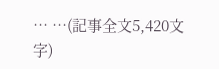… …(記事全文5,420文字)